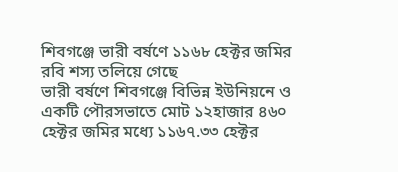শিবগঞ্জে ভারী বর্ষণে ১১৬৮ হেক্টর জমির রবি শস্য তলিয়ে গেছে
ভারী বর্ষণে শিবগঞ্জে বিভিন্ন ইউনিয়নে ও একটি পৌরসভাতে মোট ১২হাজার ৪৬০ হেক্টর জমির মধ্যে ১১৬৭.৩৩ হেক্টর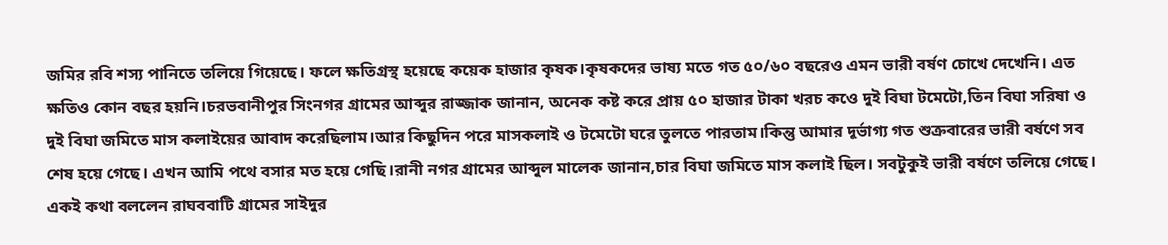জমির রবি শস্য পানিতে তলিয়ে গিয়েছে। ফলে ক্ষতিগ্রস্থ হয়েছে কয়েক হাজার কৃষক।কৃষকদের ভাষ্য মতে গত ৫০/৬০ বছরেও এমন ভারী বর্ষণ চোখে দেখেনি। এত ক্ষতিও কোন বছর হয়নি।চরভবানীপুর সিংনগর গ্রামের আব্দুর রাজ্জাক জানান, অনেক কষ্ট করে প্রায় ৫০ হাজার টাকা খরচ কওে দুই বিঘা টমেটো,তিন বিঘা সরিষা ও দুই বিঘা জমিতে মাস কলাইয়ের আবাদ করেছিলাম।আর কিছুদিন পরে মাসকলাই ও টমেটো ঘরে তুলতে পারতাম।কিন্তু আমার দূর্ভাগ্য গত শুক্রবারের ভারী বর্ষণে সব শেষ হয়ে গেছে। এখন আমি পথে বসার মত হয়ে গেছি।রানী নগর গ্রামের আব্দুল মালেক জানান,চার বিঘা জমিতে মাস কলাই ছিল। সবটুকুই ভারী বর্ষণে তলিয়ে গেছে। একই কথা বললেন রাঘববাটি গ্রামের সাইদুর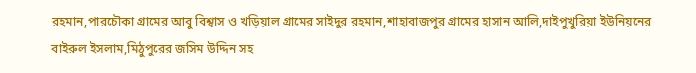রহমান,পারচৌকা গ্রামের আবু বিশ্বাস ও খড়িয়াল গ্রামের সাইদুর রহমান,শাহাবাজপুর গ্রামের হাসান আলি,দাইপুখুরিয়া ইউনিয়নের বাইরুল ইসলাম,মিঠুপুরের জসিম উদ্দিন সহ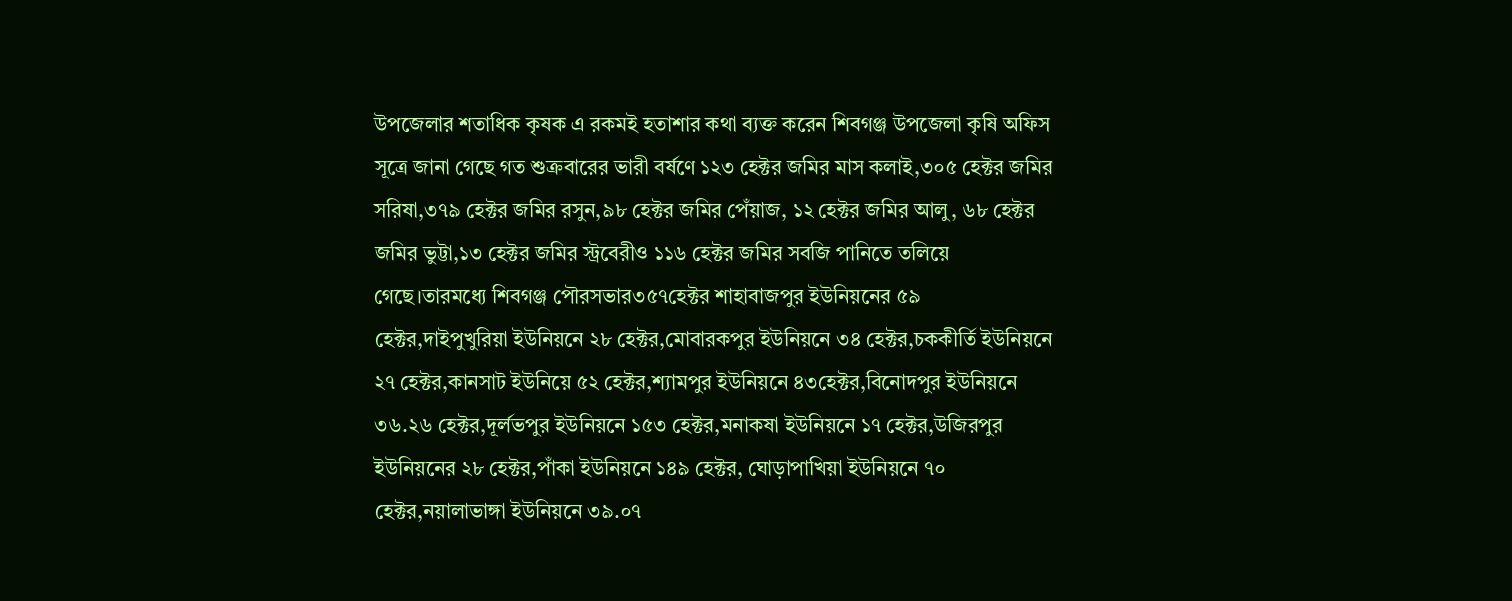উপজেলার শতাধিক কৃষক এ রকমই হতাশার কথা ব্যক্ত করেন শিবগঞ্জ উপজেলা কৃষি অফিস সূত্রে জানা গেছে গত শুক্রবারের ভারী বর্ষণে ১২৩ হেক্টর জমির মাস কলাই,৩০৫ হেক্টর জমির সরিষা,৩৭৯ হেক্টর জমির রসুন,৯৮ হেক্টর জমির পেঁয়াজ, ১২ হেক্টর জমির আলু, ৬৮ হেক্টর জমির ভুট্টা,১৩ হেক্টর জমির স্ট্রবেরীও ১১৬ হেক্টর জমির সবজি পানিতে তলিয়ে গেছে।তারমধ্যে শিবগঞ্জ পৌরসভার৩৫৭হেক্টর শাহাবাজপুর ইউনিয়নের ৫৯ হেক্টর,দাইপুখুরিয়া ইউনিয়নে ২৮ হেক্টর,মোবারকপুর ইউনিয়নে ৩৪ হেক্টর,চককীর্তি ইউনিয়নে ২৭ হেক্টর,কানসাট ইউনিয়ে ৫২ হেক্টর,শ্যামপুর ইউনিয়নে ৪৩হেক্টর,বিনোদপুর ইউনিয়নে ৩৬.২৬ হেক্টর,দূর্লভপুর ইউনিয়নে ১৫৩ হেক্টর,মনাকষা ইউনিয়নে ১৭ হেক্টর,উজিরপুর ইউনিয়নের ২৮ হেক্টর,পাঁকা ইউনিয়নে ১৪৯ হেক্টর, ঘোড়াপাখিয়া ইউনিয়নে ৭০ হেক্টর,নয়ালাভাঙ্গা ইউনিয়নে ৩৯.০৭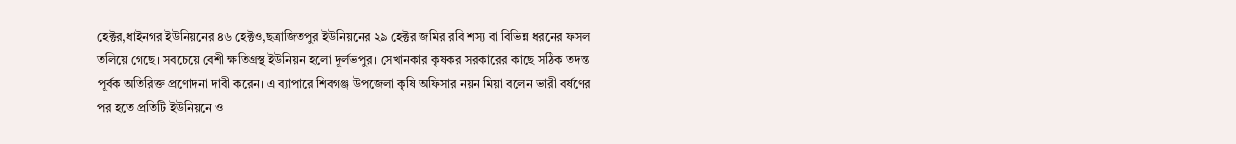হেক্টর,ধাইনগর ইউনিয়নের ৪৬ হেক্টও,ছত্রাজিতপুর ইউনিয়নের ২৯ হেক্টর জমির রবি শস্য বা বিভিন্ন ধরনের ফসল তলিয়ে গেছে। সবচেয়ে বেশী ক্ষতিগ্রস্থ ইউনিয়ন হলো দূর্লভপুর। সেখানকার কৃষকর সরকারের কাছে সঠিক তদন্ত পূর্বক অতিরিক্ত প্রণোদনা দাবী করেন। এ ব্যাপারে শিবগঞ্জ উপজেলা কৃষি অফিসার নয়ন মিয়া বলেন ভারী বর্ষণের পর হতে প্রতিটি ইউনিয়নে ও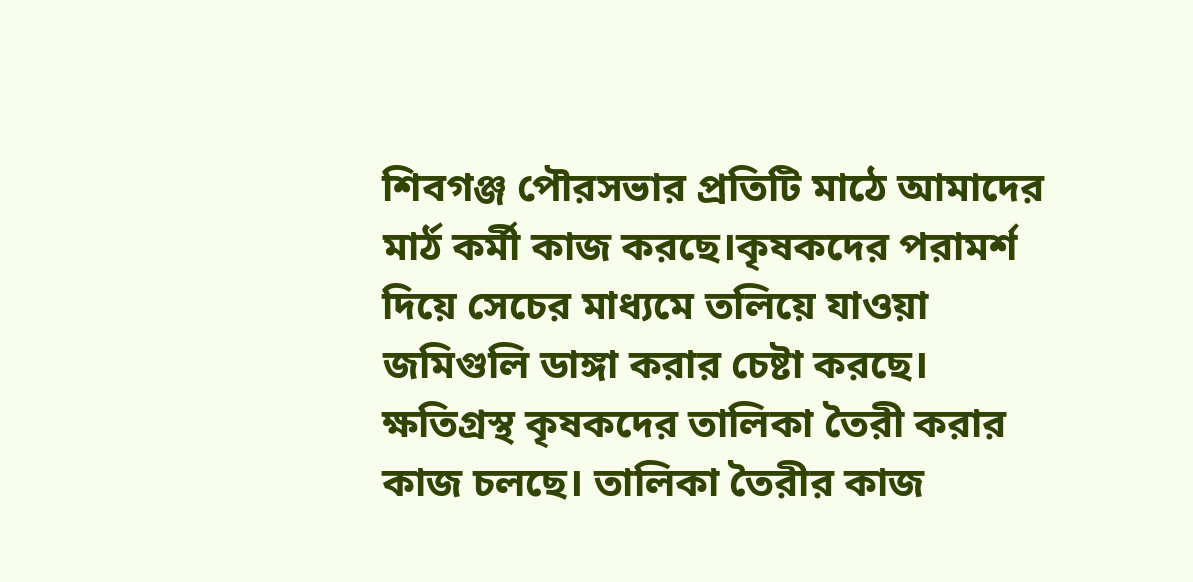শিবগঞ্জ পৌরসভার প্রতিটি মাঠে আমাদের মার্ঠ কর্মী কাজ করছে।কৃষকদের পরামর্শ দিয়ে সেচের মাধ্যমে তলিয়ে যাওয়া জমিগুলি ডাঙ্গা করার চেষ্টা করছে। ক্ষতিগ্রস্থ কৃষকদের তালিকা তৈরী করার কাজ চলছে। তালিকা তৈরীর কাজ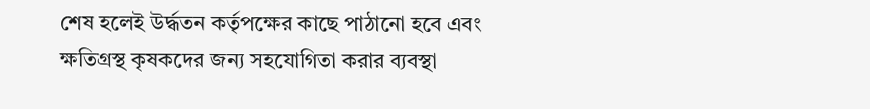শেষ হলেই উর্দ্ধতন কর্তৃপক্ষের কাছে পাঠানো হবে এবং ক্ষতিগ্রস্থ কৃষকদের জন্য সহযোগিতা করার ব্যবস্থা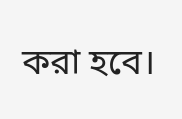করা হবে।